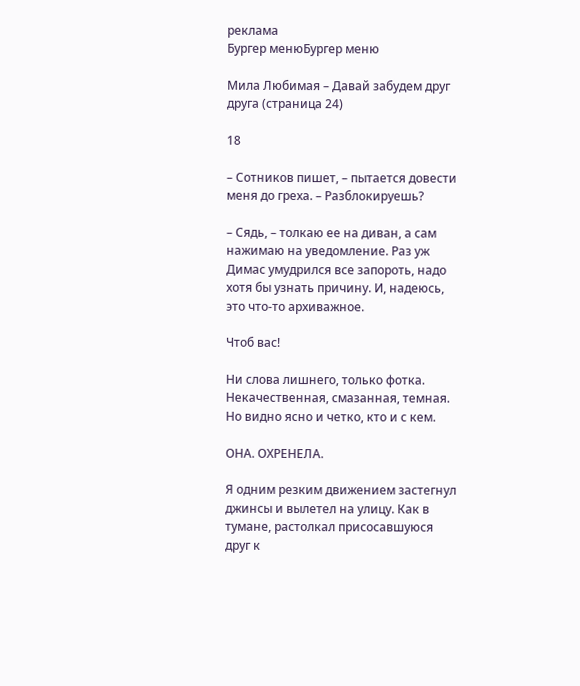реклама
Бургер менюБургер меню

Мила Любимая – Давай забудем друг друга (страница 24)

18

– Сотников пишет, – пытается довести меня до греха. – Разблокируешь?

– Сядь, – толкаю ее на диван, а сам нажимаю на уведомление. Раз уж Димас умудрился все запороть, надо хотя бы узнать причину. И, надеюсь, это что-то архиважное.

Чтоб вас!

Ни слова лишнего, только фотка. Некачественная, смазанная, темная. Но видно ясно и четко, кто и с кем.

ОНА. ОХРЕНЕЛА.

Я одним резким движением застегнул джинсы и вылетел на улицу. Как в тумане, растолкал присосавшуюся друг к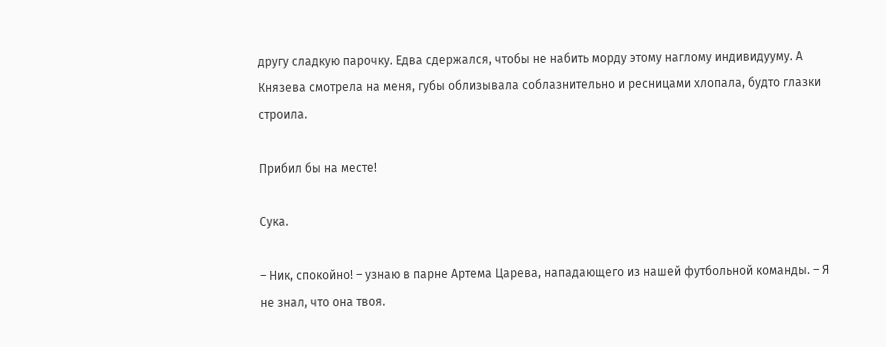другу сладкую парочку. Едва сдержался, чтобы не набить морду этому наглому индивидууму. А Князева смотрела на меня, губы облизывала соблазнительно и ресницами хлопала, будто глазки строила.

Прибил бы на месте!

Сука.

– Ник, спокойно! – узнаю в парне Артема Царева, нападающего из нашей футбольной команды. – Я не знал, что она твоя.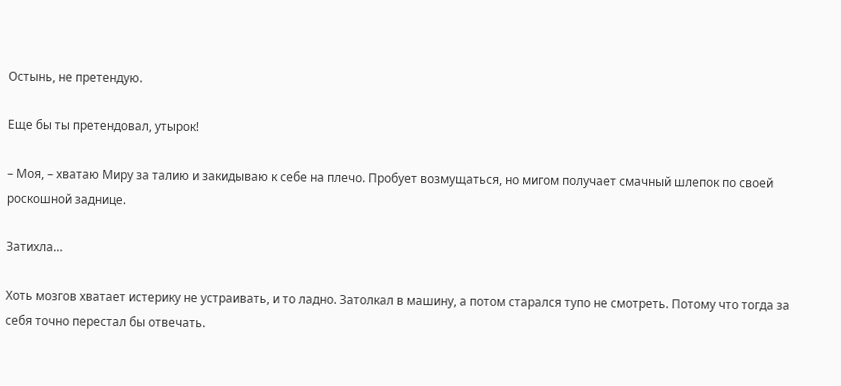Остынь, не претендую.

Еще бы ты претендовал, утырок!

– Моя, – хватаю Миру за талию и закидываю к себе на плечо. Пробует возмущаться, но мигом получает смачный шлепок по своей роскошной заднице.

Затихла…

Хоть мозгов хватает истерику не устраивать, и то ладно. Затолкал в машину, а потом старался тупо не смотреть. Потому что тогда за себя точно перестал бы отвечать.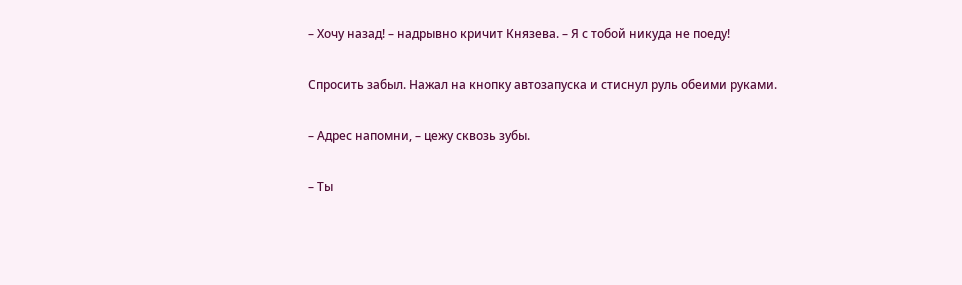– Хочу назад! – надрывно кричит Князева. – Я с тобой никуда не поеду!

Спросить забыл. Нажал на кнопку автозапуска и стиснул руль обеими руками.

– Адрес напомни, – цежу сквозь зубы.

– Ты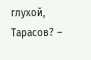глухой, Тарасов? –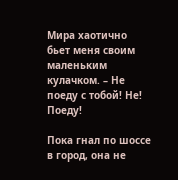Мира хаотично бьет меня своим маленьким кулачком. – Не поеду с тобой! Не! Поеду!

Пока гнал по шоссе в город, она не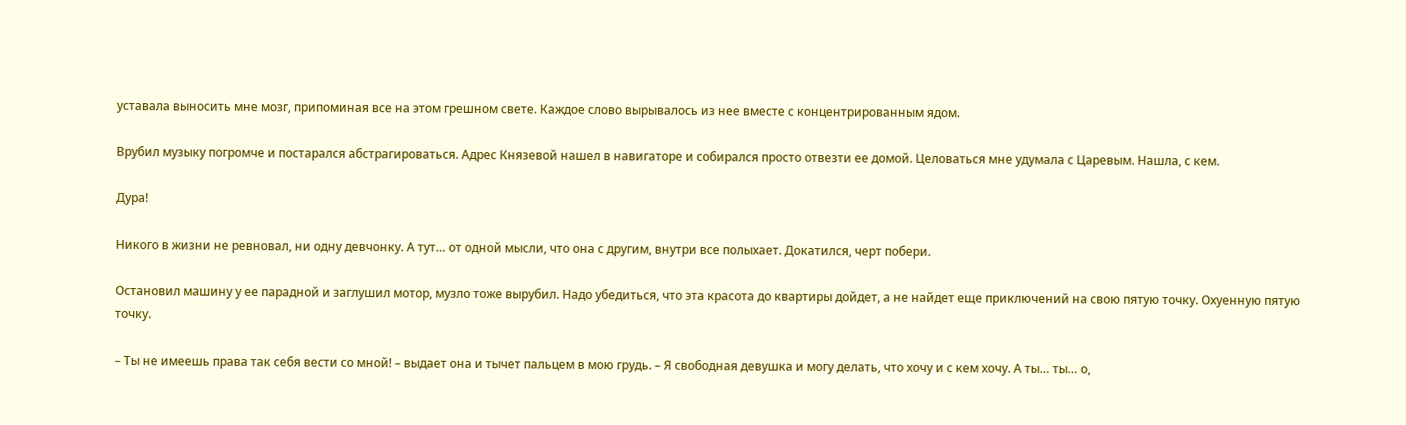уставала выносить мне мозг, припоминая все на этом грешном свете. Каждое слово вырывалось из нее вместе с концентрированным ядом.

Врубил музыку погромче и постарался абстрагироваться. Адрес Князевой нашел в навигаторе и собирался просто отвезти ее домой. Целоваться мне удумала с Царевым. Нашла, с кем.

Дура!

Никого в жизни не ревновал, ни одну девчонку. А тут… от одной мысли, что она с другим, внутри все полыхает. Докатился, черт побери.

Остановил машину у ее парадной и заглушил мотор, музло тоже вырубил. Надо убедиться, что эта красота до квартиры дойдет, а не найдет еще приключений на свою пятую точку. Охуенную пятую точку.

– Ты не имеешь права так себя вести со мной! – выдает она и тычет пальцем в мою грудь. – Я свободная девушка и могу делать, что хочу и с кем хочу. А ты… ты… о,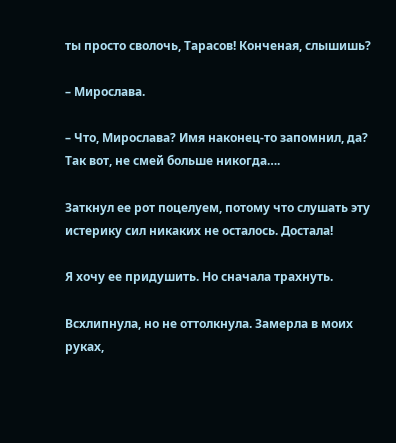ты просто сволочь, Тарасов! Конченая, слышишь?

– Мирослава.

– Что, Мирослава? Имя наконец-то запомнил, да? Так вот, не смей больше никогда….

Заткнул ее рот поцелуем, потому что слушать эту истерику сил никаких не осталось. Достала!

Я хочу ее придушить. Но сначала трахнуть.

Всхлипнула, но не оттолкнула. Замерла в моих руках,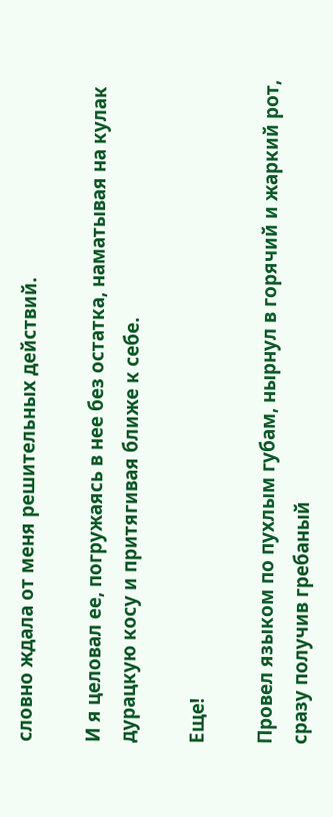словно ждала от меня решительных действий.

И я целовал ее, погружаясь в нее без остатка, наматывая на кулак дурацкую косу и притягивая ближе к себе.

Еще!

Провел языком по пухлым губам, нырнул в горячий и жаркий рот, сразу получив гребаный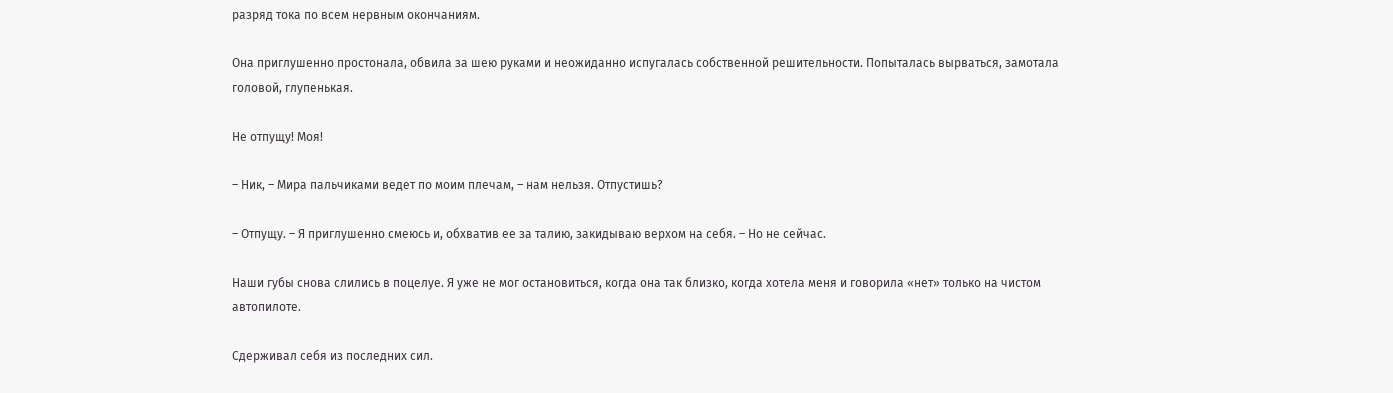разряд тока по всем нервным окончаниям.

Она приглушенно простонала, обвила за шею руками и неожиданно испугалась собственной решительности. Попыталась вырваться, замотала головой, глупенькая.

Не отпущу! Моя!

– Ник, – Мира пальчиками ведет по моим плечам, – нам нельзя. Отпустишь?

– Отпущу. – Я приглушенно смеюсь и, обхватив ее за талию, закидываю верхом на себя. – Но не сейчас.

Наши губы снова слились в поцелуе. Я уже не мог остановиться, когда она так близко, когда хотела меня и говорила «нет» только на чистом автопилоте.

Сдерживал себя из последних сил.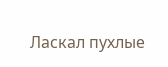Ласкал пухлые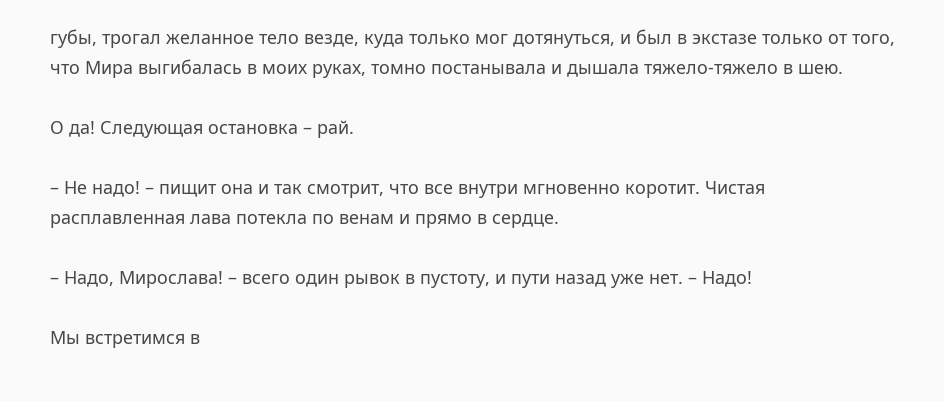губы, трогал желанное тело везде, куда только мог дотянуться, и был в экстазе только от того, что Мира выгибалась в моих руках, томно постанывала и дышала тяжело-тяжело в шею.

О да! Следующая остановка – рай.

– Не надо! – пищит она и так смотрит, что все внутри мгновенно коротит. Чистая расплавленная лава потекла по венам и прямо в сердце.

– Надо, Мирослава! – всего один рывок в пустоту, и пути назад уже нет. – Надо!

Мы встретимся в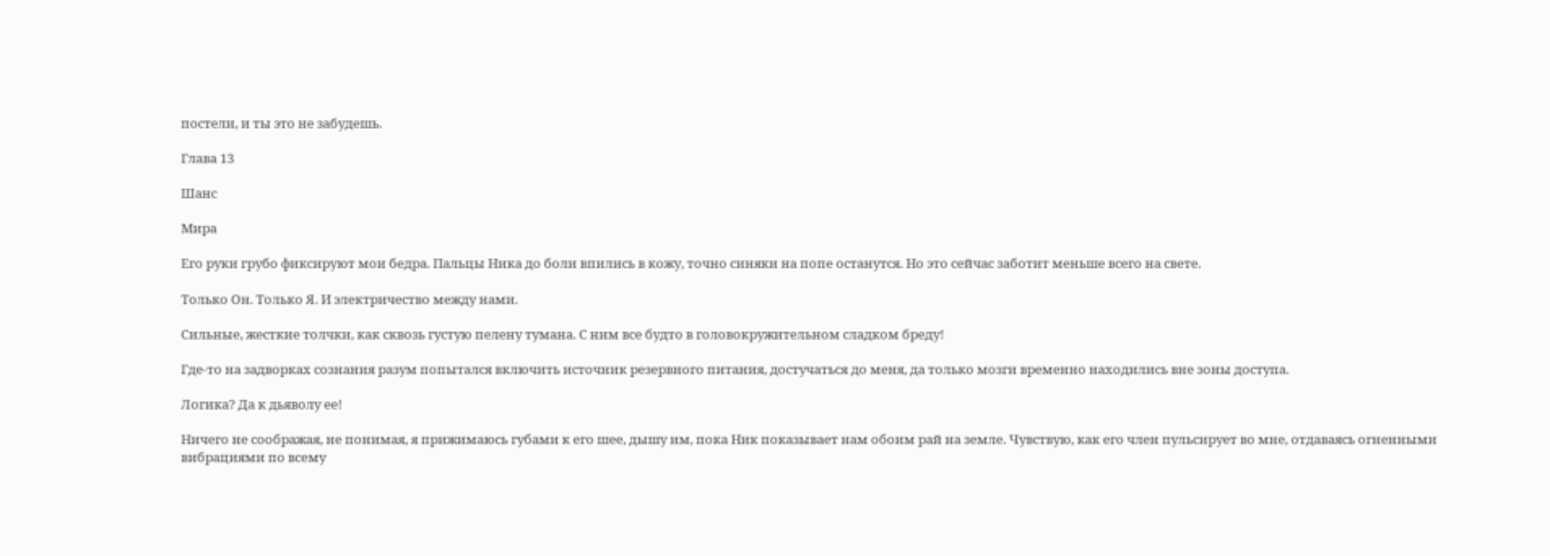постели, и ты это не забудешь.

Глава 13

Шанс

Мира

Его руки грубо фиксируют мои бедра. Пальцы Ника до боли впились в кожу, точно синяки на попе останутся. Но это сейчас заботит меньше всего на свете.

Только Он. Только Я. И электричество между нами.

Сильные, жесткие толчки, как сквозь густую пелену тумана. С ним все будто в головокружительном сладком бреду!

Где-то на задворках сознания разум попытался включить источник резервного питания, достучаться до меня, да только мозги временно находились вне зоны доступа.

Логика? Да к дьяволу ее!

Ничего не соображая, не понимая, я прижимаюсь губами к его шее, дышу им, пока Ник показывает нам обоим рай на земле. Чувствую, как его член пульсирует во мне, отдаваясь огненными вибрациями по всему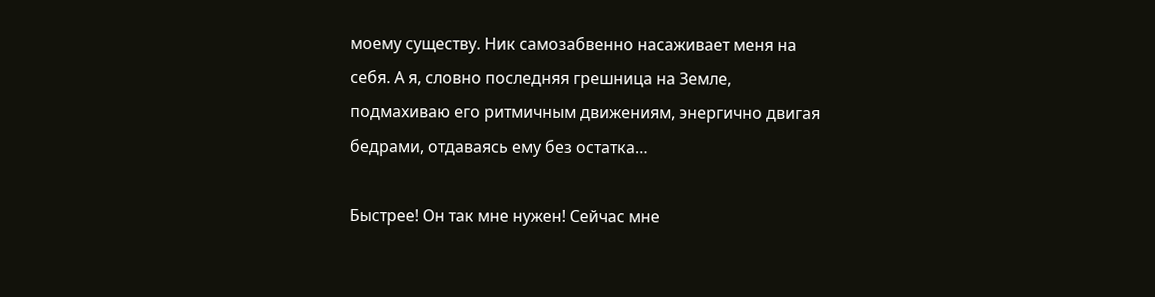моему существу. Ник самозабвенно насаживает меня на себя. А я, словно последняя грешница на Земле, подмахиваю его ритмичным движениям, энергично двигая бедрами, отдаваясь ему без остатка…

Быстрее! Он так мне нужен! Сейчас мне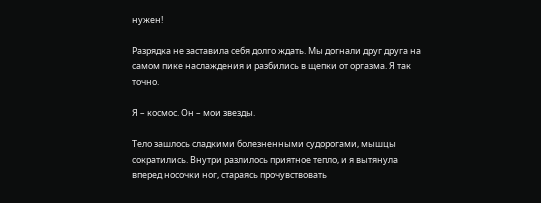нужен!

Разрядка не заставила себя долго ждать. Мы догнали друг друга на самом пике наслаждения и разбились в щепки от оргазма. Я так точно.

Я – космос. Он – мои звезды.

Тело зашлось сладкими болезненными судорогами, мышцы сократились. Внутри разлилось приятное тепло, и я вытянула вперед носочки ног, стараясь прочувствовать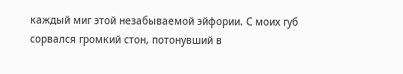каждый миг этой незабываемой эйфории. С моих губ сорвался громкий стон, потонувший в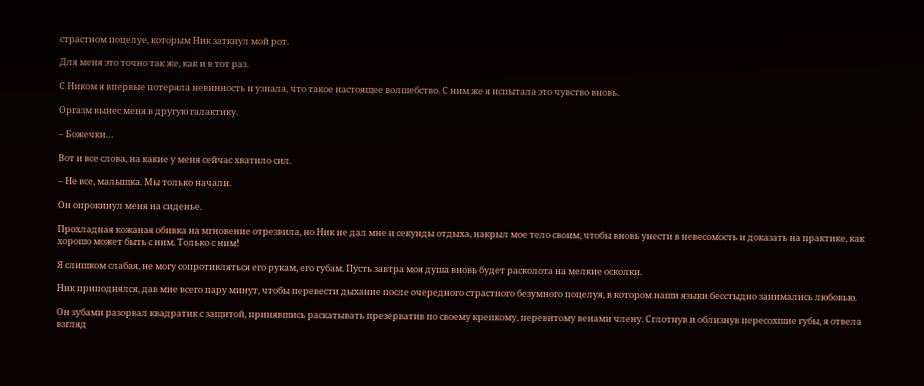страстном поцелуе, которым Ник заткнул мой рот.

Для меня это точно так же, как и в тот раз.

С Ником я впервые потеряла невинность и узнала, что такое настоящее волшебство. С ним же я испытала это чувство вновь.

Оргазм вынес меня в другую галактику.

– Божечки…

Вот и все слова, на какие у меня сейчас хватило сил.

– Не все, малышка. Мы только начали.

Он опрокинул меня на сиденье.

Прохладная кожаная обивка на мгновение отрезвила, но Ник не дал мне и секунды отдыха, накрыл мое тело своим, чтобы вновь унести в невесомость и доказать на практике, как хорошо может быть с ним. Только с ним!

Я слишком слабая, не могу сопротивляться его рукам, его губам. Пусть завтра моя душа вновь будет расколота на мелкие осколки.

Ник приподнялся, дав мне всего пару минут, чтобы перевести дыхание после очередного страстного безумного поцелуя, в котором наши языки бесстыдно занимались любовью.

Он зубами разорвал квадратик с защитой, принявшись раскатывать презерватив по своему крепкому, перевитому венами члену. Сглотнув и облизнув пересохшие губы, я отвела взгляд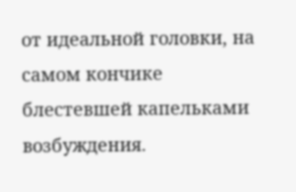от идеальной головки, на самом кончике блестевшей капельками возбуждения.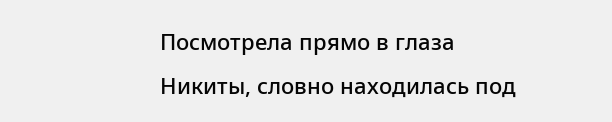Посмотрела прямо в глаза Никиты, словно находилась под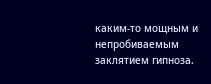каким-то мощным и непробиваемым заклятием гипноза.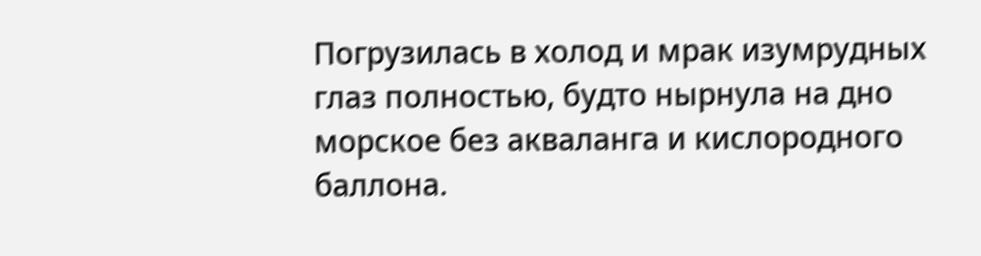Погрузилась в холод и мрак изумрудных глаз полностью, будто нырнула на дно морское без акваланга и кислородного баллона.